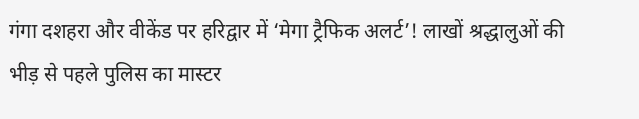गंगा दशहरा और वीकेंड पर हरिद्वार में ‘मेगा ट्रैफिक अलर्ट’! लाखों श्रद्धालुओं की भीड़ से पहले पुलिस का मास्टर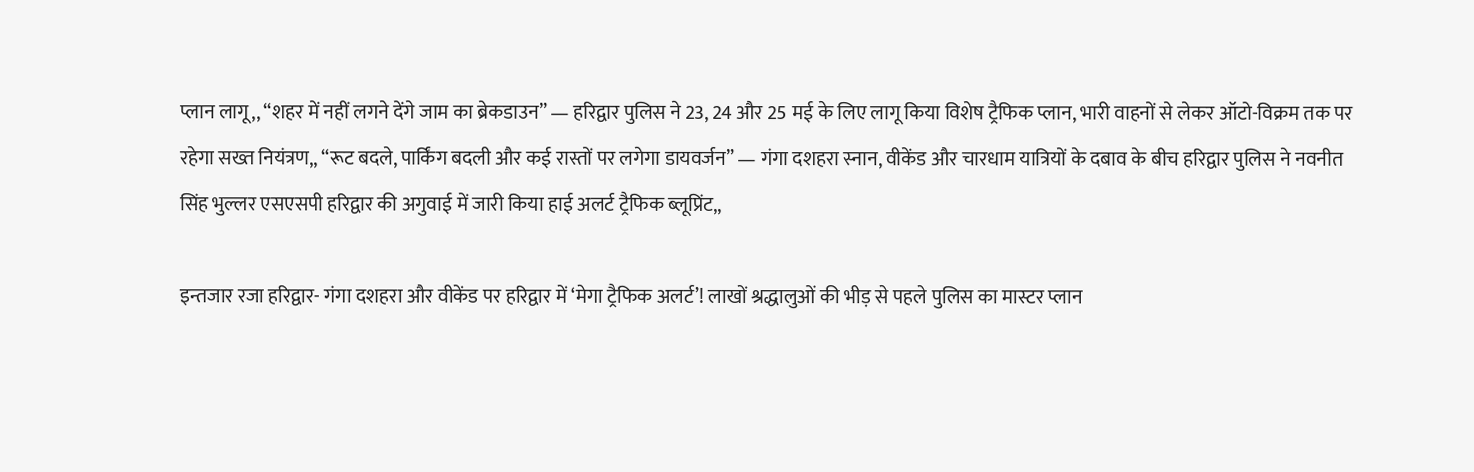प्लान लागू,, “शहर में नहीं लगने देंगे जाम का ब्रेकडाउन” — हरिद्वार पुलिस ने 23, 24 और 25 मई के लिए लागू किया विशेष ट्रैफिक प्लान, भारी वाहनों से लेकर ऑटो-विक्रम तक पर रहेगा सख्त नियंत्रण,, “रूट बदले, पार्किंग बदली और कई रास्तों पर लगेगा डायवर्जन” — गंगा दशहरा स्नान, वीकेंड और चारधाम यात्रियों के दबाव के बीच हरिद्वार पुलिस ने नवनीत सिंह भुल्लर एसएसपी हरिद्वार की अगुवाई में जारी किया हाई अलर्ट ट्रैफिक ब्लूप्रिंट,,

इन्तजार रजा हरिद्वार- गंगा दशहरा और वीकेंड पर हरिद्वार में ‘मेगा ट्रैफिक अलर्ट’! लाखों श्रद्धालुओं की भीड़ से पहले पुलिस का मास्टर प्लान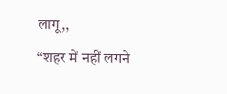लागू,,
“शहर में नहीं लगने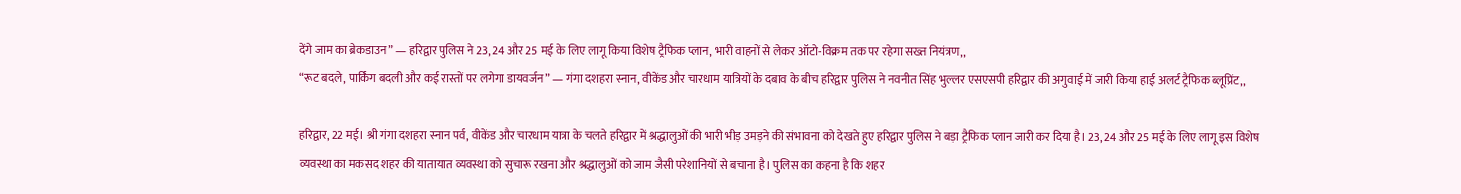देंगे जाम का ब्रेकडाउन” — हरिद्वार पुलिस ने 23, 24 और 25 मई के लिए लागू किया विशेष ट्रैफिक प्लान, भारी वाहनों से लेकर ऑटो-विक्रम तक पर रहेगा सख्त नियंत्रण,,
“रूट बदले, पार्किंग बदली और कई रास्तों पर लगेगा डायवर्जन” — गंगा दशहरा स्नान, वीकेंड और चारधाम यात्रियों के दबाव के बीच हरिद्वार पुलिस ने नवनीत सिंह भुल्लर एसएसपी हरिद्वार की अगुवाई में जारी किया हाई अलर्ट ट्रैफिक ब्लूप्रिंट,,

हरिद्वार, 22 मई। श्री गंगा दशहरा स्नान पर्व, वीकेंड और चारधाम यात्रा के चलते हरिद्वार में श्रद्धालुओं की भारी भीड़ उमड़ने की संभावना को देखते हुए हरिद्वार पुलिस ने बड़ा ट्रैफिक प्लान जारी कर दिया है। 23, 24 और 25 मई के लिए लागू इस विशेष व्यवस्था का मकसद शहर की यातायात व्यवस्था को सुचारू रखना और श्रद्धालुओं को जाम जैसी परेशानियों से बचाना है। पुलिस का कहना है कि शहर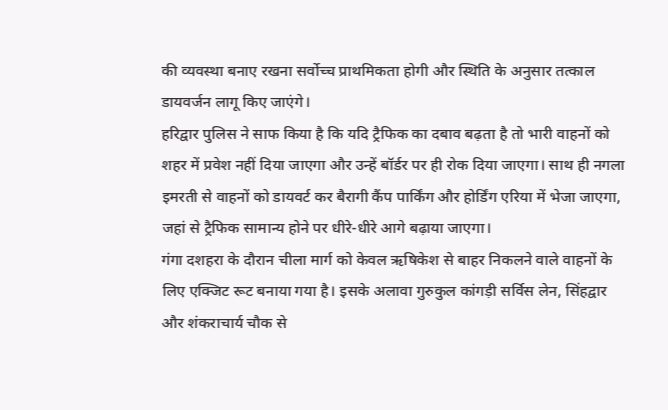की व्यवस्था बनाए रखना सर्वोच्च प्राथमिकता होगी और स्थिति के अनुसार तत्काल डायवर्जन लागू किए जाएंगे।
हरिद्वार पुलिस ने साफ किया है कि यदि ट्रैफिक का दबाव बढ़ता है तो भारी वाहनों को शहर में प्रवेश नहीं दिया जाएगा और उन्हें बॉर्डर पर ही रोक दिया जाएगा। साथ ही नगला इमरती से वाहनों को डायवर्ट कर बैरागी कैंप पार्किंग और होर्डिंग एरिया में भेजा जाएगा, जहां से ट्रैफिक सामान्य होने पर धीरे-धीरे आगे बढ़ाया जाएगा।
गंगा दशहरा के दौरान चीला मार्ग को केवल ऋषिकेश से बाहर निकलने वाले वाहनों के लिए एक्जिट रूट बनाया गया है। इसके अलावा गुरुकुल कांगड़ी सर्विस लेन, सिंहद्वार और शंकराचार्य चौक से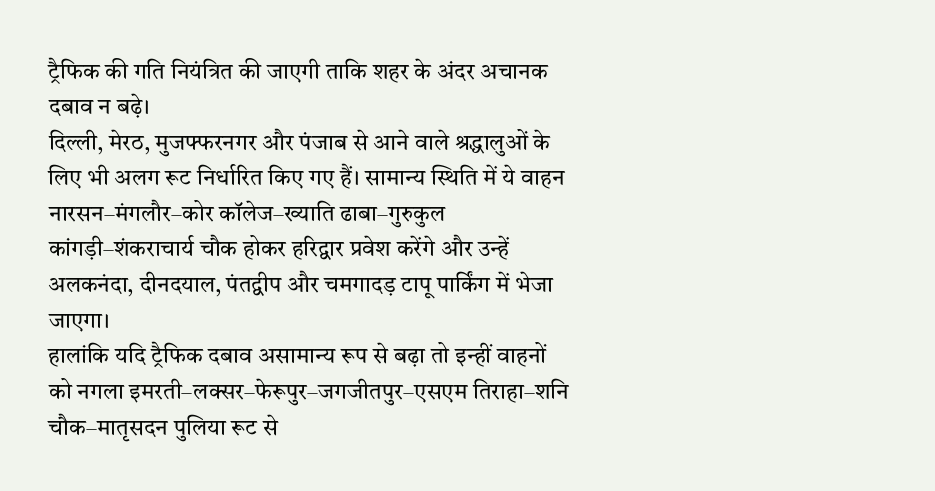ट्रैफिक की गति नियंत्रित की जाएगी ताकि शहर के अंदर अचानक दबाव न बढ़े।
दिल्ली, मेरठ, मुजफ्फरनगर और पंजाब से आने वाले श्रद्धालुओं के लिए भी अलग रूट निर्धारित किए गए हैं। सामान्य स्थिति में ये वाहन नारसन–मंगलौर–कोर कॉलेज–ख्याति ढाबा–गुरुकुल कांगड़ी–शंकराचार्य चौक होकर हरिद्वार प्रवेश करेंगे और उन्हें अलकनंदा, दीनदयाल, पंतद्वीप और चमगादड़ टापू पार्किंग में भेजा जाएगा।
हालांकि यदि ट्रैफिक दबाव असामान्य रूप से बढ़ा तो इन्हीं वाहनों को नगला इमरती–लक्सर–फेरूपुर–जगजीतपुर–एसएम तिराहा–शनि चौक–मातृसदन पुलिया रूट से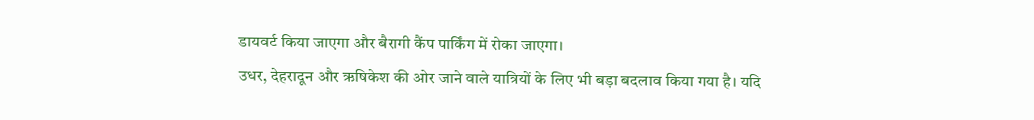डायवर्ट किया जाएगा और बैरागी कैंप पार्किंग में रोका जाएगा।
उधर, देहरादून और ऋषिकेश की ओर जाने वाले यात्रियों के लिए भी बड़ा बदलाव किया गया है। यदि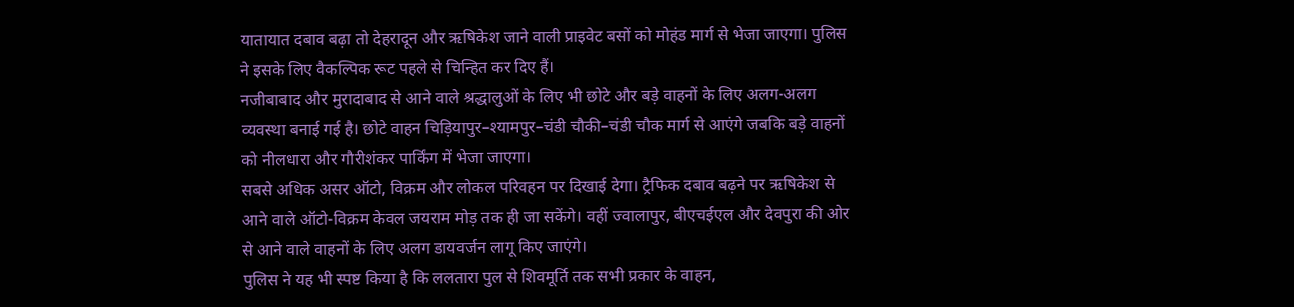यातायात दबाव बढ़ा तो देहरादून और ऋषिकेश जाने वाली प्राइवेट बसों को मोहंड मार्ग से भेजा जाएगा। पुलिस ने इसके लिए वैकल्पिक रूट पहले से चिन्हित कर दिए हैं।
नजीबाबाद और मुरादाबाद से आने वाले श्रद्धालुओं के लिए भी छोटे और बड़े वाहनों के लिए अलग-अलग व्यवस्था बनाई गई है। छोटे वाहन चिड़ियापुर–श्यामपुर–चंडी चौकी–चंडी चौक मार्ग से आएंगे जबकि बड़े वाहनों को नीलधारा और गौरीशंकर पार्किंग में भेजा जाएगा।
सबसे अधिक असर ऑटो, विक्रम और लोकल परिवहन पर दिखाई देगा। ट्रैफिक दबाव बढ़ने पर ऋषिकेश से आने वाले ऑटो-विक्रम केवल जयराम मोड़ तक ही जा सकेंगे। वहीं ज्वालापुर, बीएचईएल और देवपुरा की ओर से आने वाले वाहनों के लिए अलग डायवर्जन लागू किए जाएंगे।
पुलिस ने यह भी स्पष्ट किया है कि ललतारा पुल से शिवमूर्ति तक सभी प्रकार के वाहन,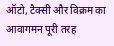ऑटो, टैक्सी और विक्रम का आवागमन पूरी तरह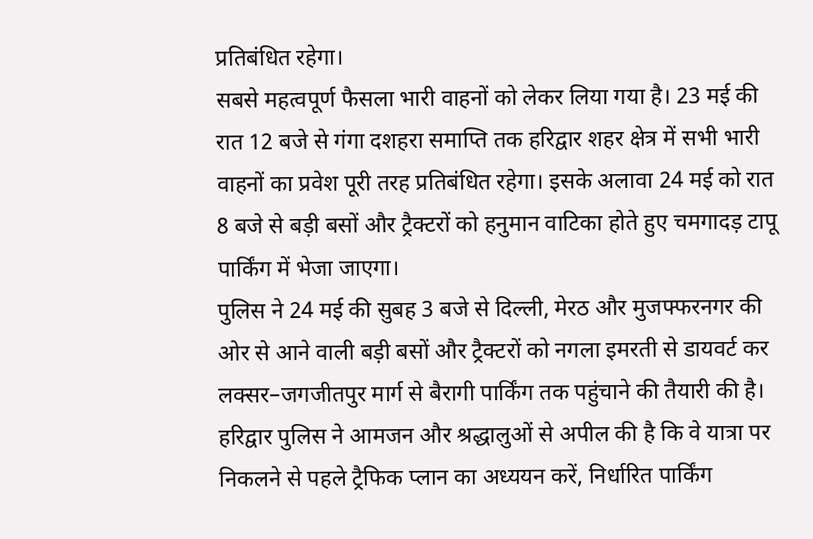प्रतिबंधित रहेगा।
सबसे महत्वपूर्ण फैसला भारी वाहनों को लेकर लिया गया है। 23 मई की रात 12 बजे से गंगा दशहरा समाप्ति तक हरिद्वार शहर क्षेत्र में सभी भारी वाहनों का प्रवेश पूरी तरह प्रतिबंधित रहेगा। इसके अलावा 24 मई को रात 8 बजे से बड़ी बसों और ट्रैक्टरों को हनुमान वाटिका होते हुए चमगादड़ टापू पार्किंग में भेजा जाएगा।
पुलिस ने 24 मई की सुबह 3 बजे से दिल्ली, मेरठ और मुजफ्फरनगर की ओर से आने वाली बड़ी बसों और ट्रैक्टरों को नगला इमरती से डायवर्ट कर लक्सर–जगजीतपुर मार्ग से बैरागी पार्किंग तक पहुंचाने की तैयारी की है।
हरिद्वार पुलिस ने आमजन और श्रद्धालुओं से अपील की है कि वे यात्रा पर निकलने से पहले ट्रैफिक प्लान का अध्ययन करें, निर्धारित पार्किंग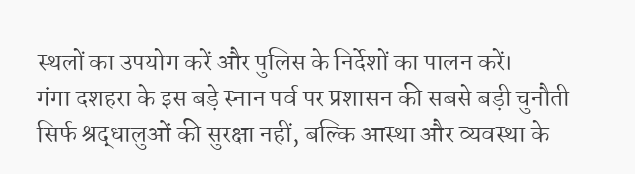स्थलों का उपयोग करें और पुलिस के निर्देशों का पालन करें।
गंगा दशहरा के इस बड़े स्नान पर्व पर प्रशासन की सबसे बड़ी चुनौती सिर्फ श्रद्धालुओं की सुरक्षा नहीं, बल्कि आस्था और व्यवस्था के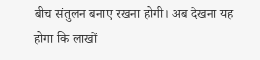बीच संतुलन बनाए रखना होगी। अब देखना यह होगा कि लाखों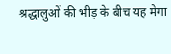श्रद्धालुओं की भीड़ के बीच यह मेगा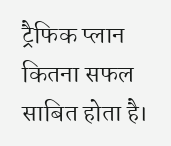ट्रैफिक प्लान कितना सफल साबित होता है।